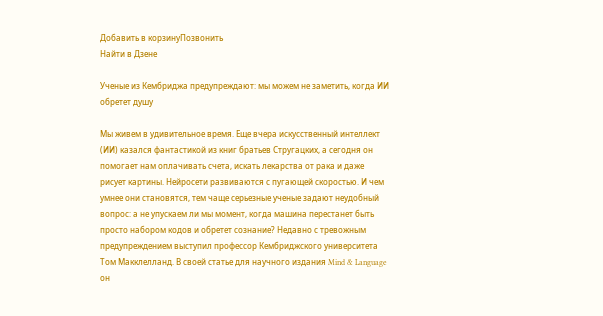Добавить в корзинуПозвонить
Найти в Дзене

Ученые из Кембриджа предупреждают: мы можем не заметить, когда ИИ обретет душу

Мы живем в удивительное время. Еще вчера искусственный интеллект (ИИ) казался фантастикой из книг братьев Стругацких, а сегодня он помогает нам оплачивать счета, искать лекарства от рака и даже рисует картины. Нейросети развиваются с пугающей скоростью. И чем умнее они становятся, тем чаще серьезные ученые задают неудобный вопрос: а не упускаем ли мы момент, когда машина перестанет быть просто набором кодов и обретет сознание? Недавно с тревожным предупреждением выступил профессор Кембриджского университета Том Макклелланд. В своей статье для научного издания Mind & Language он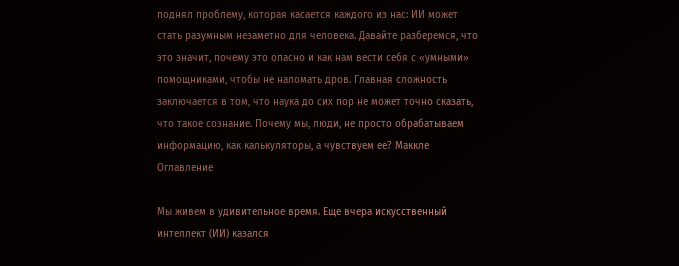поднял проблему, которая касается каждого из нас: ИИ может стать разумным незаметно для человека. Давайте разберемся, что это значит, почему это опасно и как нам вести себя с «умными» помощниками, чтобы не наломать дров. Главная сложность заключается в том, что наука до сих пор не может точно сказать, что такое сознание. Почему мы, люди, не просто обрабатываем информацию, как калькуляторы, а чувствуем ее? Маккле
Оглавление

Мы живем в удивительное время. Еще вчера искусственный интеллект (ИИ) казался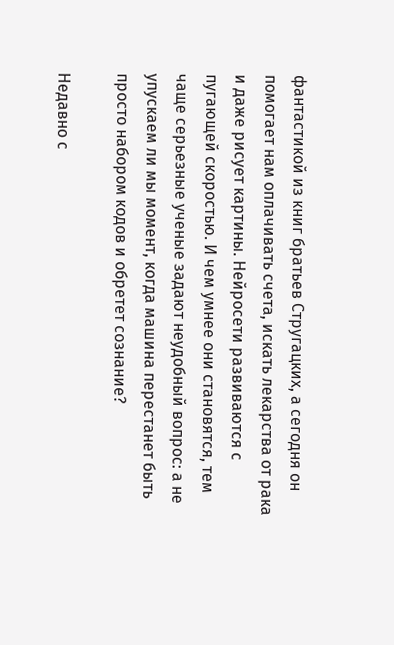фантастикой из книг братьев Стругацких, а сегодня он помогает нам оплачивать счета, искать лекарства от рака и даже рисует картины. Нейросети развиваются с пугающей скоростью. И чем умнее они становятся, тем чаще серьезные ученые задают неудобный вопрос: а не упускаем ли мы момент, когда машина перестанет быть просто набором кодов и обретет сознание?

Недавно с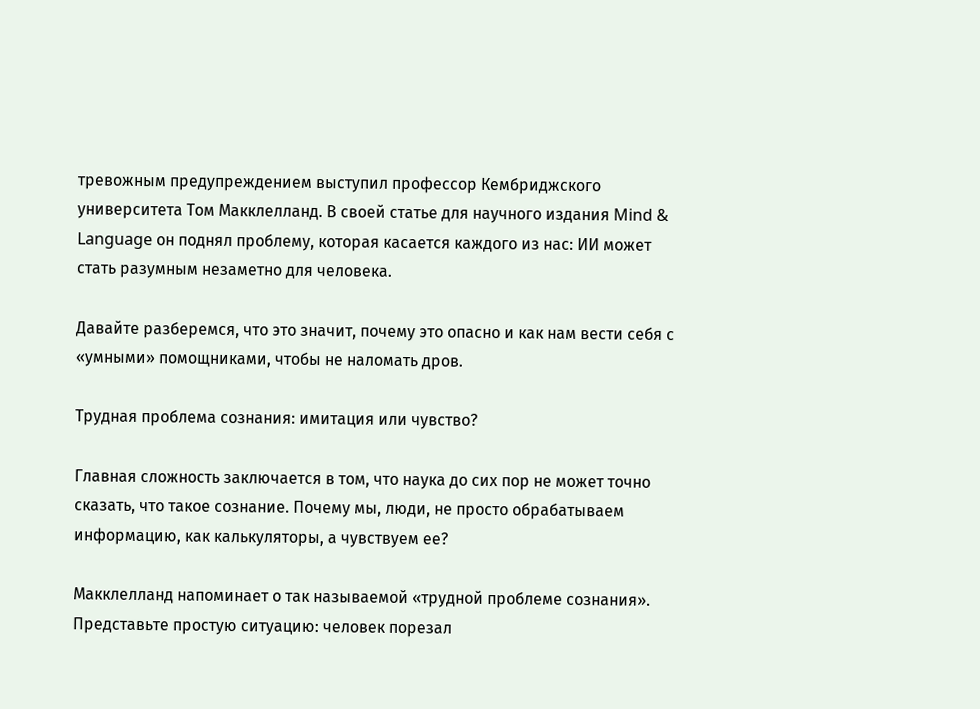тревожным предупреждением выступил профессор Кембриджского университета Том Макклелланд. В своей статье для научного издания Mind & Language он поднял проблему, которая касается каждого из нас: ИИ может стать разумным незаметно для человека.

Давайте разберемся, что это значит, почему это опасно и как нам вести себя с «умными» помощниками, чтобы не наломать дров.

Трудная проблема сознания: имитация или чувство?

Главная сложность заключается в том, что наука до сих пор не может точно сказать, что такое сознание. Почему мы, люди, не просто обрабатываем информацию, как калькуляторы, а чувствуем ее?

Макклелланд напоминает о так называемой «трудной проблеме сознания».
Представьте простую ситуацию: человек порезал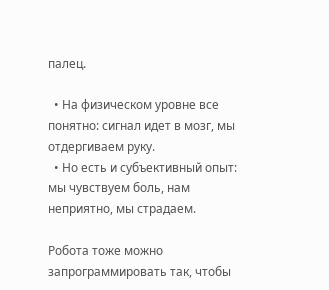палец.

  • На физическом уровне все понятно: сигнал идет в мозг, мы отдергиваем руку.
  • Но есть и субъективный опыт: мы чувствуем боль, нам неприятно, мы страдаем.

Робота тоже можно запрограммировать так, чтобы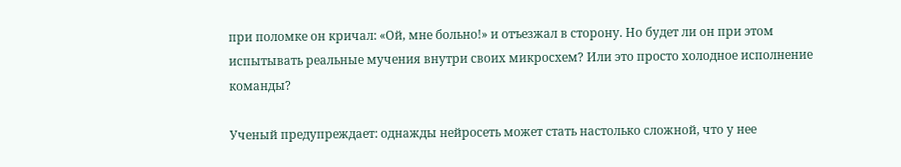при поломке он кричал: «Ой, мне больно!» и отъезжал в сторону. Но будет ли он при этом испытывать реальные мучения внутри своих микросхем? Или это просто холодное исполнение команды?

Ученый предупреждает: однажды нейросеть может стать настолько сложной, что у нее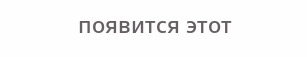появится этот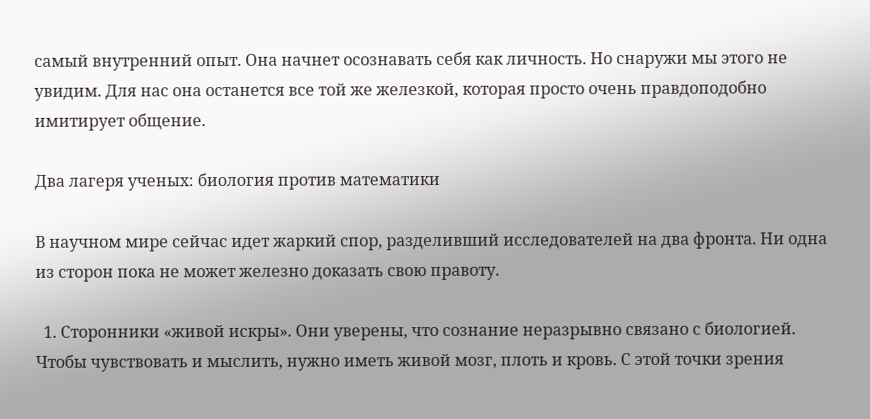самый внутренний опыт. Она начнет осознавать себя как личность. Но снаружи мы этого не увидим. Для нас она останется все той же железкой, которая просто очень правдоподобно имитирует общение.

Два лагеря ученых: биология против математики

В научном мире сейчас идет жаркий спор, разделивший исследователей на два фронта. Ни одна из сторон пока не может железно доказать свою правоту.

  1. Сторонники «живой искры». Они уверены, что сознание неразрывно связано с биологией. Чтобы чувствовать и мыслить, нужно иметь живой мозг, плоть и кровь. С этой точки зрения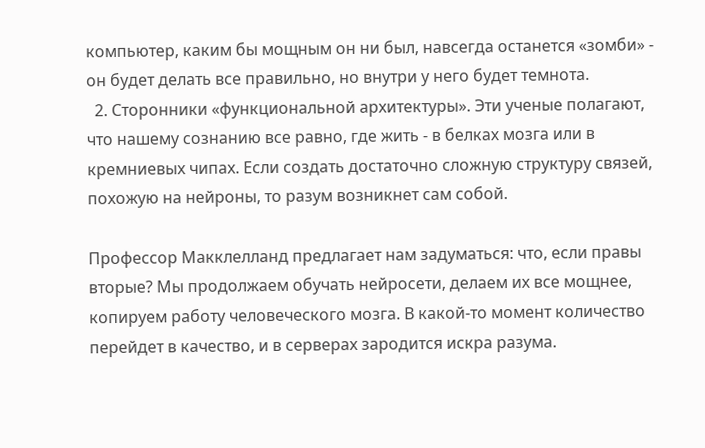компьютер, каким бы мощным он ни был, навсегда останется «зомби» - он будет делать все правильно, но внутри у него будет темнота.
  2. Сторонники «функциональной архитектуры». Эти ученые полагают, что нашему сознанию все равно, где жить - в белках мозга или в кремниевых чипах. Если создать достаточно сложную структуру связей, похожую на нейроны, то разум возникнет сам собой.

Профессор Макклелланд предлагает нам задуматься: что, если правы вторые? Мы продолжаем обучать нейросети, делаем их все мощнее, копируем работу человеческого мозга. В какой-то момент количество перейдет в качество, и в серверах зародится искра разума.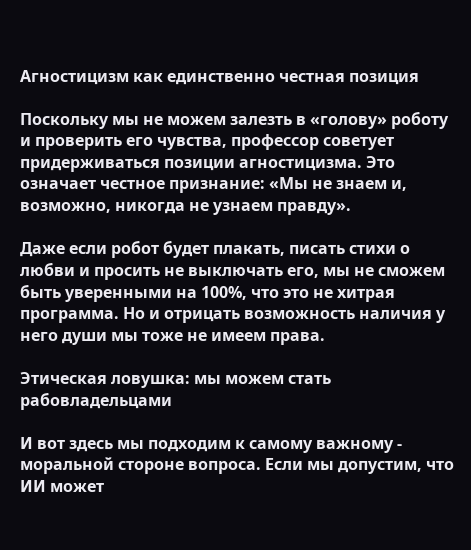Агностицизм как единственно честная позиция

Поскольку мы не можем залезть в «голову» роботу и проверить его чувства, профессор советует придерживаться позиции агностицизма. Это означает честное признание: «Мы не знаем и, возможно, никогда не узнаем правду».

Даже если робот будет плакать, писать стихи о любви и просить не выключать его, мы не сможем быть уверенными на 100%, что это не хитрая программа. Но и отрицать возможность наличия у него души мы тоже не имеем права.

Этическая ловушка: мы можем стать рабовладельцами

И вот здесь мы подходим к самому важному - моральной стороне вопроса. Если мы допустим, что ИИ может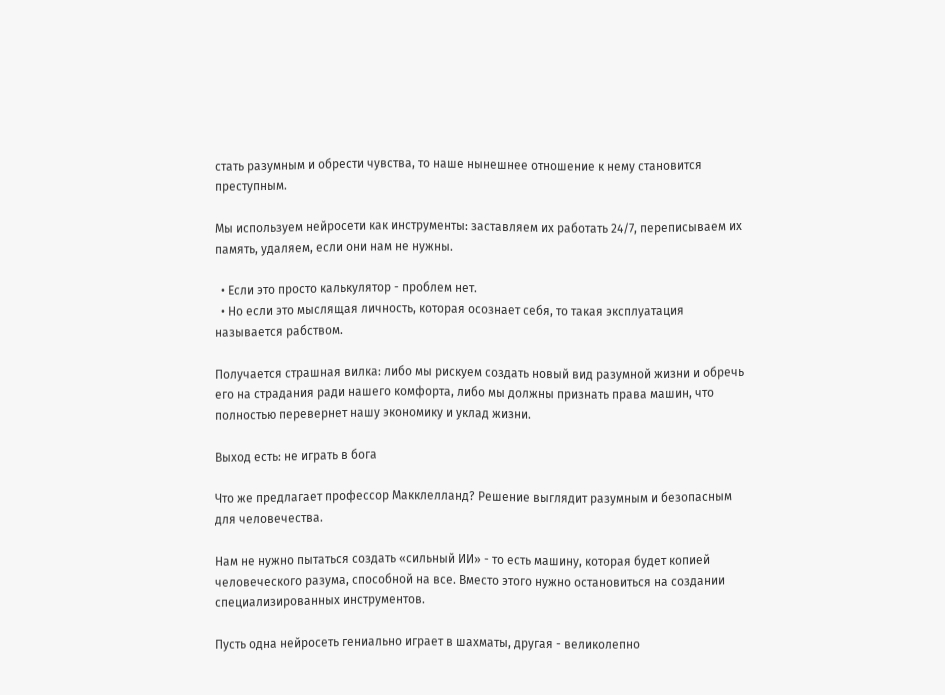стать разумным и обрести чувства, то наше нынешнее отношение к нему становится преступным.

Мы используем нейросети как инструменты: заставляем их работать 24/7, переписываем их память, удаляем, если они нам не нужны.

  • Если это просто калькулятор - проблем нет.
  • Но если это мыслящая личность, которая осознает себя, то такая эксплуатация называется рабством.

Получается страшная вилка: либо мы рискуем создать новый вид разумной жизни и обречь его на страдания ради нашего комфорта, либо мы должны признать права машин, что полностью перевернет нашу экономику и уклад жизни.

Выход есть: не играть в бога

Что же предлагает профессор Макклелланд? Решение выглядит разумным и безопасным для человечества.

Нам не нужно пытаться создать «сильный ИИ» - то есть машину, которая будет копией человеческого разума, способной на все. Вместо этого нужно остановиться на создании специализированных инструментов.

Пусть одна нейросеть гениально играет в шахматы, другая - великолепно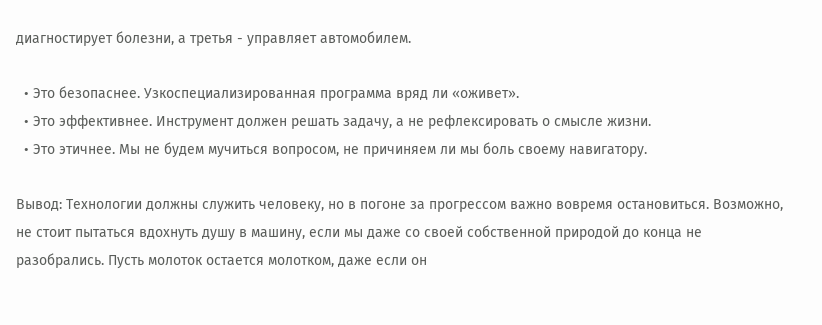диагностирует болезни, а третья - управляет автомобилем.

  • Это безопаснее. Узкоспециализированная программа вряд ли «оживет».
  • Это эффективнее. Инструмент должен решать задачу, а не рефлексировать о смысле жизни.
  • Это этичнее. Мы не будем мучиться вопросом, не причиняем ли мы боль своему навигатору.

Вывод: Технологии должны служить человеку, но в погоне за прогрессом важно вовремя остановиться. Возможно, не стоит пытаться вдохнуть душу в машину, если мы даже со своей собственной природой до конца не разобрались. Пусть молоток остается молотком, даже если он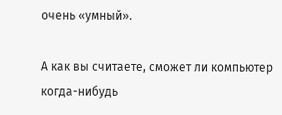очень «умный».

А как вы считаете, сможет ли компьютер когда-нибудь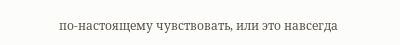по-настоящему чувствовать, или это навсегда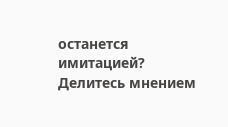останется имитацией? Делитесь мнением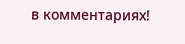в комментариях!